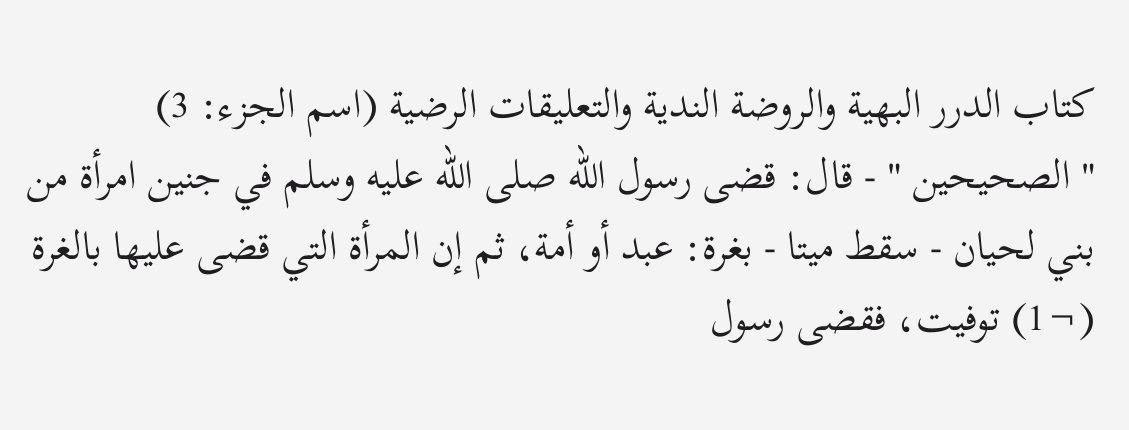كتاب الدرر البهية والروضة الندية والتعليقات الرضية (اسم الجزء: 3)
" الصحيحين " - قال: قضى رسول الله صلى الله عليه وسلم في جنين امرأة من بني لحيان - سقط ميتا - بغرة: عبد أو أمة، ثم إن المرأة التي قضى عليها بالغرة (¬1) توفيت، فقضى رسول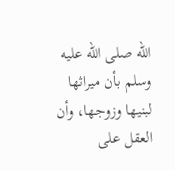الله صلى الله عليه وسلم بأن ميراثها لبنيها وزوجها، وأن العقل على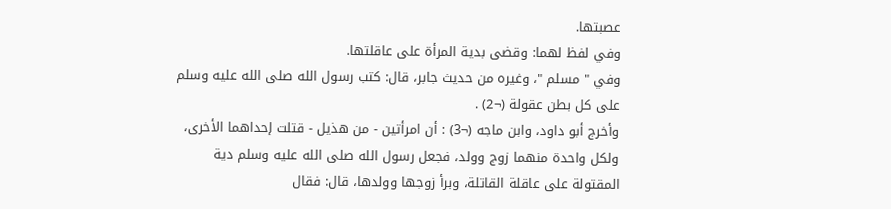عصبتها.
وفي لفظ لهما: وقضى بدية المرأة على عاقلتها.
وفي " مسلم "، وغيره من حديث جابر، قال: كتب رسول الله صلى الله عليه وسلم على كل بطن عقولة (¬2) .
وأخرج أبو داود، وابن ماجه (¬3) : أن امرأتين - من هذيل - قتلت إحداهما الأخرى، ولكل واحدة منهما زوج وولد، فجعل رسول الله صلى الله عليه وسلم دية المقتولة على عاقلة القاتلة، وبرأ زوجها وولدها، قال: فقال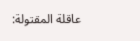عاقلة المقتولة: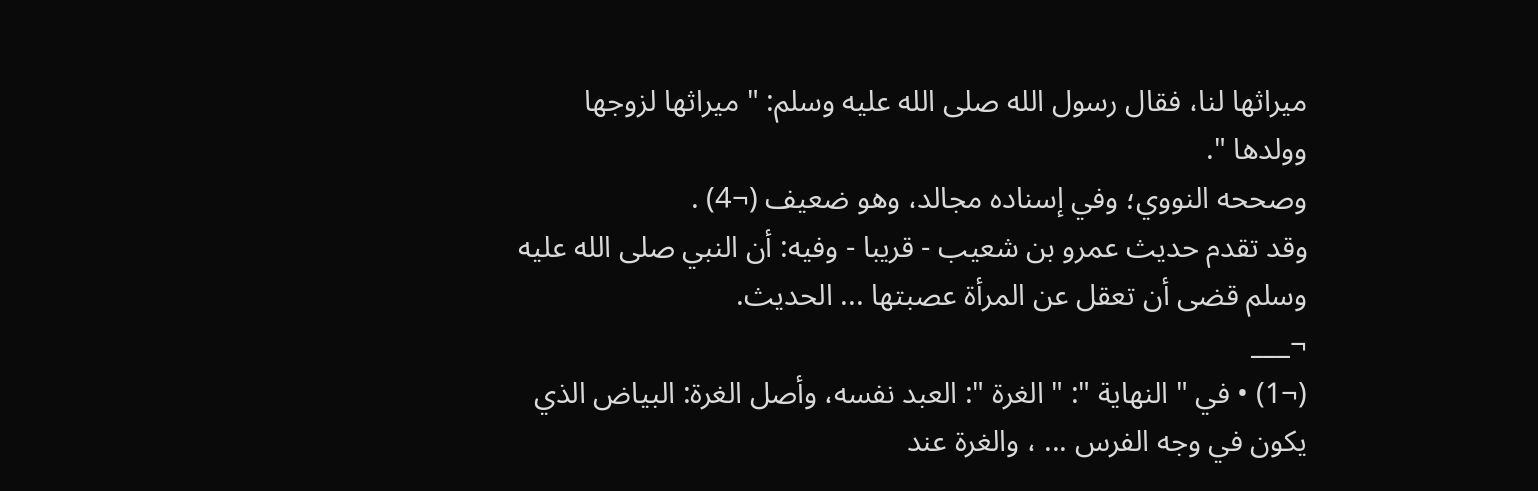ميراثها لنا، فقال رسول الله صلى الله عليه وسلم: " ميراثها لزوجها وولدها ".
وصححه النووي؛ وفي إسناده مجالد، وهو ضعيف (¬4) .
وقد تقدم حديث عمرو بن شعيب - قريبا - وفيه: أن النبي صلى الله عليه وسلم قضى أن تعقل عن المرأة عصبتها ... الحديث.
¬___
(¬1) • في " النهاية ": " الغرة ": العبد نفسه، وأصل الغرة: البياض الذي يكون في وجه الفرس ... ، والغرة عند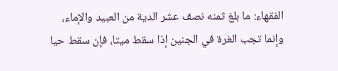الفقهاء: ما بلغ ثمنه نصف عشر الدية من العبيد والإماء، وإنما تجب الغرة في الجنين إذا سقط ميتا، فإن سقط حيا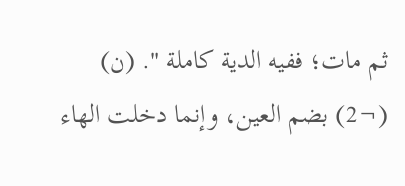ثم مات؛ ففيه الدية كاملة ". (ن)
(¬2) بضم العين، وإنما دخلت الهاء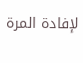لإفادة المرة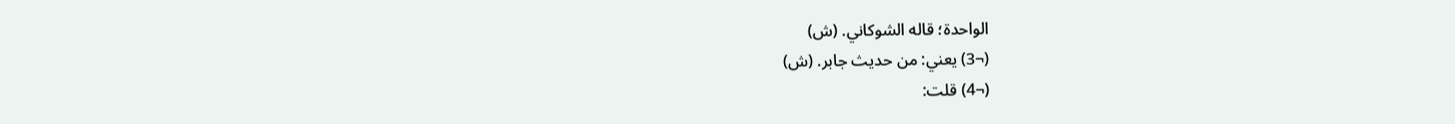الواحدة؛ قاله الشوكاني. (ش)
(¬3) يعني: من حديث جابر. (ش)
(¬4) قلت: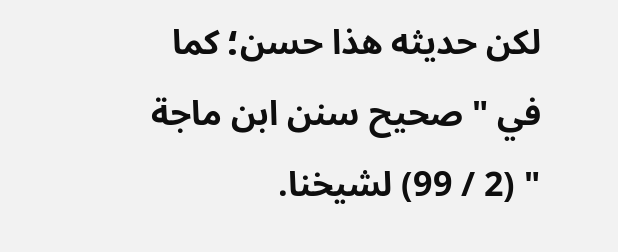لكن حديثه هذا حسن؛ كما في " صحيح سنن ابن ماجة " (2 / 99) لشيخنا.